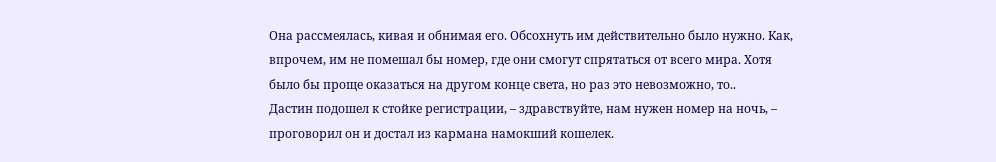Она рассмеялась, кивая и обнимая его. Обсохнуть им действительно было нужно. Как, впрочем, им не помешал бы номер, где они смогут спрятаться от всего мира. Хотя было бы проще оказаться на другом конце света, но раз это невозможно, то..
Дастин подошел к стойке регистрации, – здравствуйте, нам нужен номер на ночь, – проговорил он и достал из кармана намокший кошелек.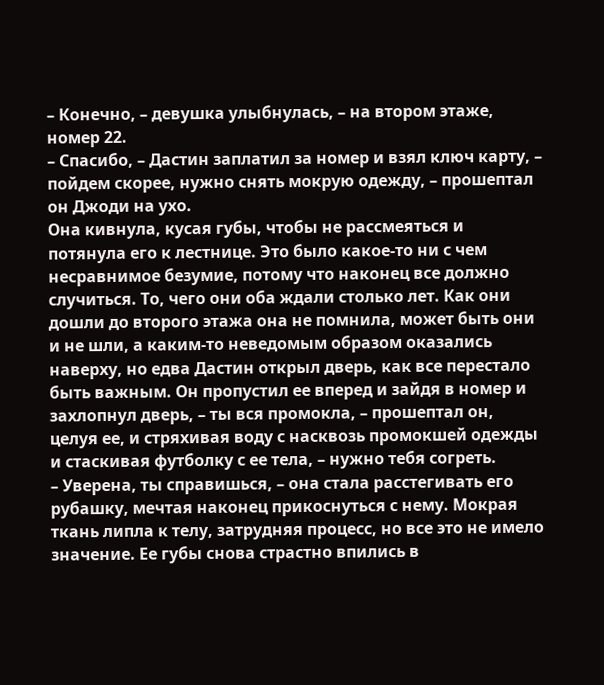– Конечно, – девушка улыбнулась, – на втором этаже, номер 22.
– Спасибо, – Дастин заплатил за номер и взял ключ карту, – пойдем скорее, нужно снять мокрую одежду, – прошептал он Джоди на ухо.
Она кивнула, кусая губы, чтобы не рассмеяться и потянула его к лестнице. Это было какое-то ни с чем несравнимое безумие, потому что наконец все должно случиться. То, чего они оба ждали столько лет. Как они дошли до второго этажа она не помнила, может быть они и не шли, а каким-то неведомым образом оказались наверху, но едва Дастин открыл дверь, как все перестало быть важным. Он пропустил ее вперед и зайдя в номер и захлопнул дверь, – ты вся промокла, – прошептал он, целуя ее, и стряхивая воду с насквозь промокшей одежды и стаскивая футболку с ее тела, – нужно тебя согреть.
– Уверена, ты справишься, – она стала расстегивать его рубашку, мечтая наконец прикоснуться с нему. Мокрая ткань липла к телу, затрудняя процесс, но все это не имело значение. Ее губы снова страстно впились в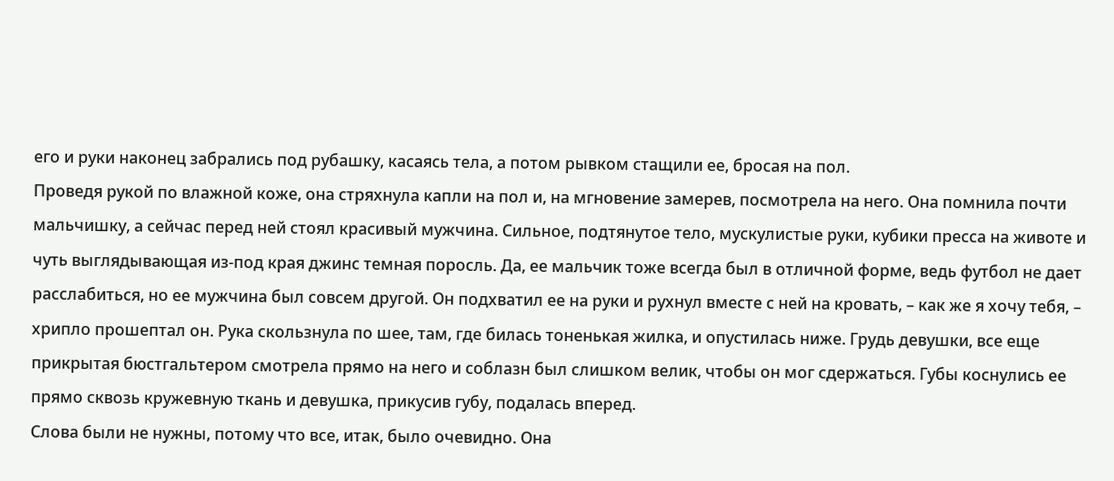его и руки наконец забрались под рубашку, касаясь тела, а потом рывком стащили ее, бросая на пол.
Проведя рукой по влажной коже, она стряхнула капли на пол и, на мгновение замерев, посмотрела на него. Она помнила почти мальчишку, а сейчас перед ней стоял красивый мужчина. Сильное, подтянутое тело, мускулистые руки, кубики пресса на животе и чуть выглядывающая из-под края джинс темная поросль. Да, ее мальчик тоже всегда был в отличной форме, ведь футбол не дает расслабиться, но ее мужчина был совсем другой. Он подхватил ее на руки и рухнул вместе с ней на кровать, – как же я хочу тебя, – хрипло прошептал он. Рука скользнула по шее, там, где билась тоненькая жилка, и опустилась ниже. Грудь девушки, все еще прикрытая бюстгальтером смотрела прямо на него и соблазн был слишком велик, чтобы он мог сдержаться. Губы коснулись ее прямо сквозь кружевную ткань и девушка, прикусив губу, подалась вперед.
Слова были не нужны, потому что все, итак, было очевидно. Она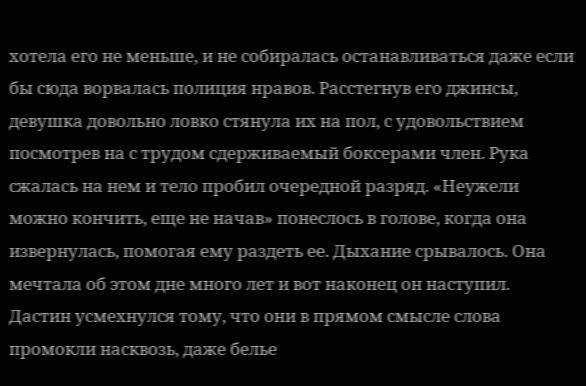хотела его не меньше, и не собиралась останавливаться даже если бы сюда ворвалась полиция нравов. Расстегнув его джинсы, девушка довольно ловко стянула их на пол, с удовольствием посмотрев на с трудом сдерживаемый боксерами член. Рука сжалась на нем и тело пробил очередной разряд. «Неужели можно кончить, еще не начав» понеслось в голове, когда она извернулась, помогая ему раздеть ее. Дыхание срывалось. Она мечтала об этом дне много лет и вот наконец он наступил.
Дастин усмехнулся тому, что они в прямом смысле слова промокли насквозь, даже белье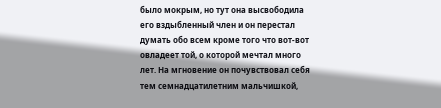было мокрым, но тут она высвободила его вздыбленный член и он перестал думать обо всем кроме того что вот-вот овладеет той, о которой мечтал много лет. На мгновение он почувствовал себя тем семнадцатилетним мальчишкой,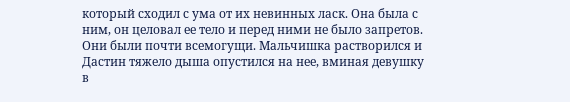который сходил с ума от их невинных ласк. Она была с ним, он целовал ее тело и перед ними не было запретов. Они были почти всемогущи. Мальчишка растворился и Дастин тяжело дыша опустился на нее, вминая девушку в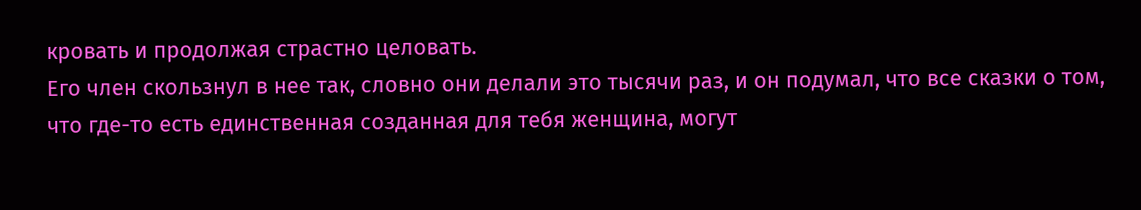кровать и продолжая страстно целовать.
Его член скользнул в нее так, словно они делали это тысячи раз, и он подумал, что все сказки о том, что где-то есть единственная созданная для тебя женщина, могут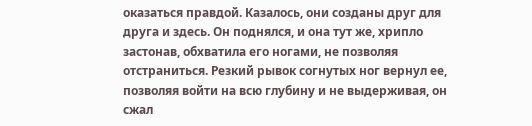оказаться правдой. Казалось, они созданы друг для друга и здесь. Он поднялся, и она тут же, хрипло застонав, обхватила его ногами, не позволяя отстраниться. Резкий рывок согнутых ног вернул ее, позволяя войти на всю глубину и не выдерживая, он сжал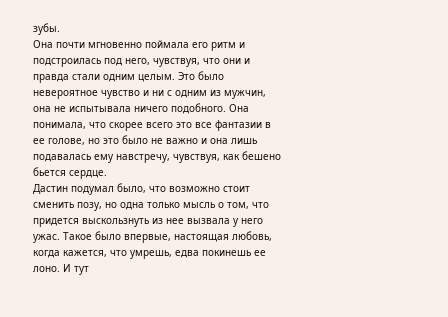зубы.
Она почти мгновенно поймала его ритм и подстроилась под него, чувствуя, что они и правда стали одним целым. Это было невероятное чувство и ни с одним из мужчин, она не испытывала ничего подобного. Она понимала, что скорее всего это все фантазии в ее голове, но это было не важно и она лишь подавалась ему навстречу, чувствуя, как бешено бьется сердце.
Дастин подумал было, что возможно стоит сменить позу, но одна только мысль о том, что придется выскользнуть из нее вызвала у него ужас. Такое было впервые, настоящая любовь, когда кажется, что умрешь, едва покинешь ее лоно. И тут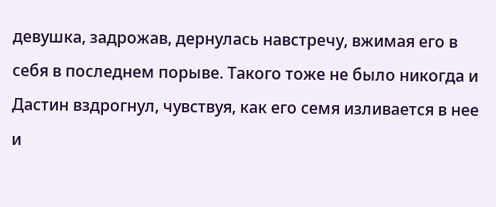девушка, задрожав, дернулась навстречу, вжимая его в себя в последнем порыве. Такого тоже не было никогда и Дастин вздрогнул, чувствуя, как его семя изливается в нее и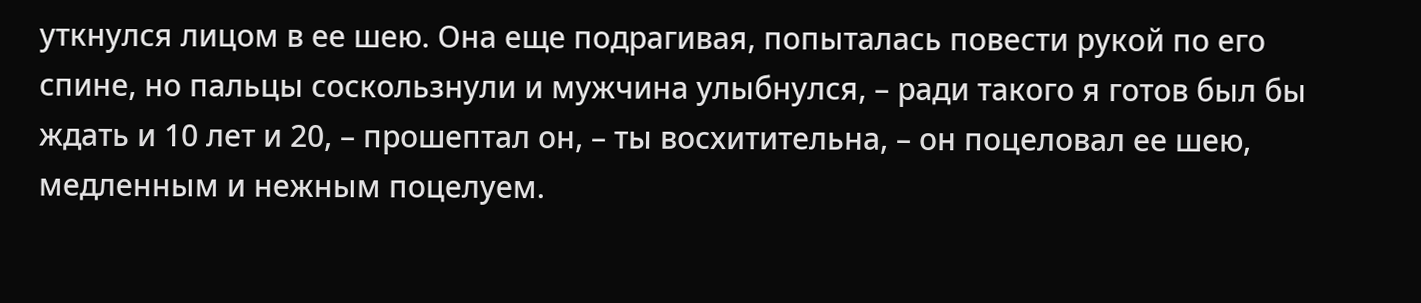уткнулся лицом в ее шею. Она еще подрагивая, попыталась повести рукой по его спине, но пальцы соскользнули и мужчина улыбнулся, – ради такого я готов был бы ждать и 10 лет и 20, – прошептал он, – ты восхитительна, – он поцеловал ее шею, медленным и нежным поцелуем.